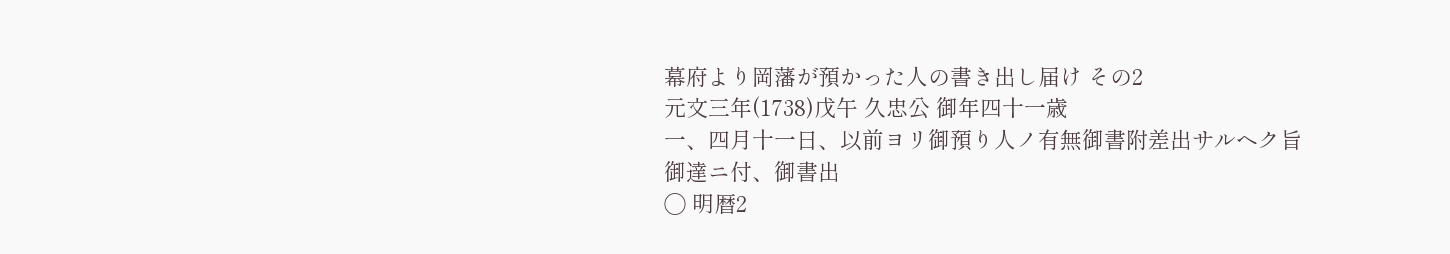幕府より岡藩が預かった人の書き出し届け その2
元文三年(1738)戊午 久忠公 御年四十一歳
一、四月十一日、以前ヨリ御預り人ノ有無御書附差出サルヘク旨
御達ニ付、御書出
◯ 明暦2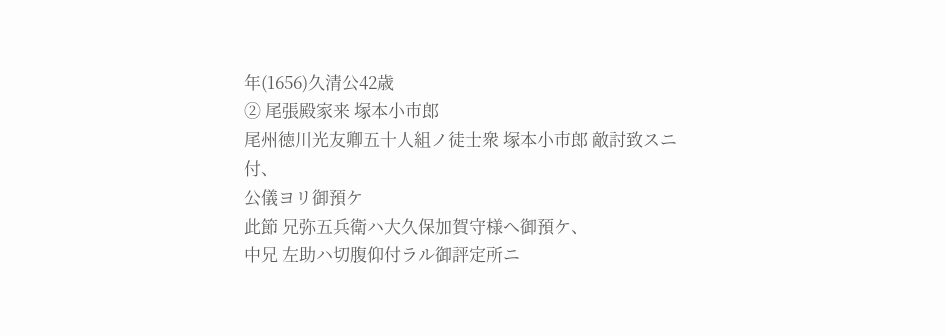年(1656)久清公42歳
② 尾張殿家来 塚本小市郎
尾州徳川光友卿五十人組ノ徒士衆 塚本小市郎 敵討致スニ付、
公儀ヨリ御預ケ
此節 兄弥五兵衛ハ大久保加賀守様へ御預ケ、
中兄 左助ハ切腹仰付ラル御評定所ニ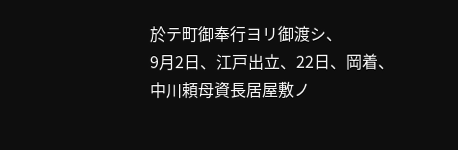於テ町御奉行ヨリ御渡シ、
9月2日、江戸出立、22日、岡着、
中川頼母資長居屋敷ノ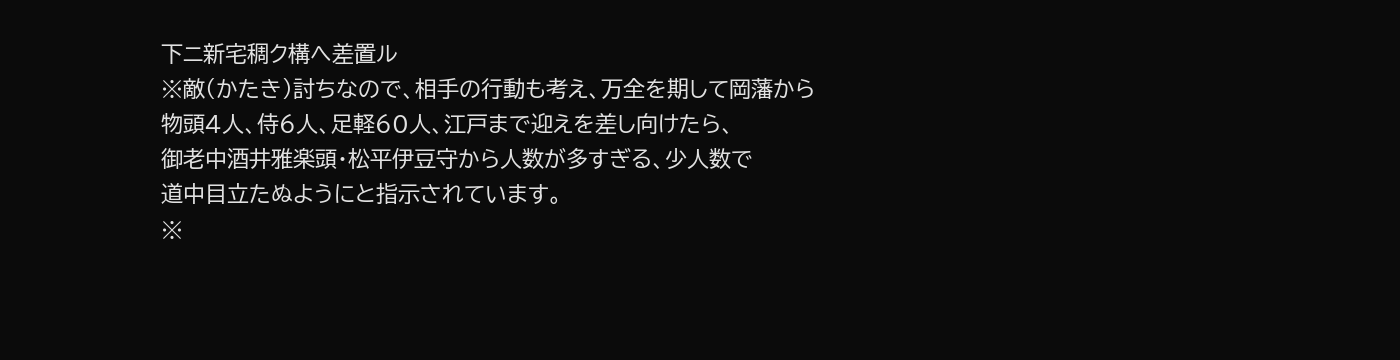下ニ新宅稠ク構へ差置ル
※敵(かたき)討ちなので、相手の行動も考え、万全を期して岡藩から
物頭4人、侍6人、足軽60人、江戸まで迎えを差し向けたら、
御老中酒井雅楽頭・松平伊豆守から人数が多すぎる、少人数で
道中目立たぬようにと指示されています。
※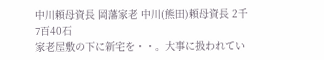中川頼母資長 岡藩家老 中川(熊田)頼母資長 2千7百40石
家老屋敷の下に新宅を・・。大事に扱われてい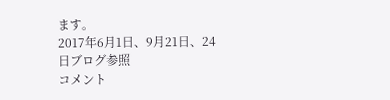ます。
2017年6月1日、9月21日、24日ブログ参照
コメント